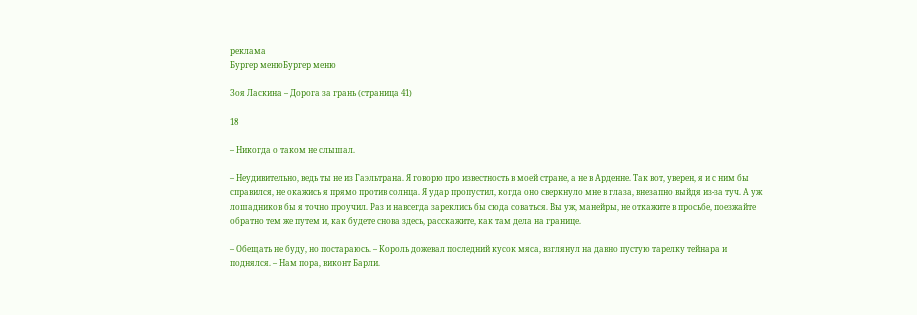реклама
Бургер менюБургер меню

Зоя Ласкина – Дорога за грань (страница 41)

18

– Никогда о таком не слышал.

– Неудивительно, ведь ты не из Гаэльтрана. Я говорю про известность в моей стране, а не в Арденне. Так вот, уверен, я и с ним бы справился, не окажись я прямо против солнца. Я удар пропустил, когда оно сверкнуло мне в глаза, внезапно выйдя из-за туч. А уж лошадников бы я точно проучил. Раз и навсегда зареклись бы сюда соваться. Вы уж, манейры, не откажите в просьбе, поезжайте обратно тем же путем и, как будете снова здесь, расскажите, как там дела на границе.

– Обещать не буду, но постараюсь. – Король дожевал последний кусок мяса, взглянул на давно пустую тарелку тейнара и поднялся. – Нам пора, виконт Барли.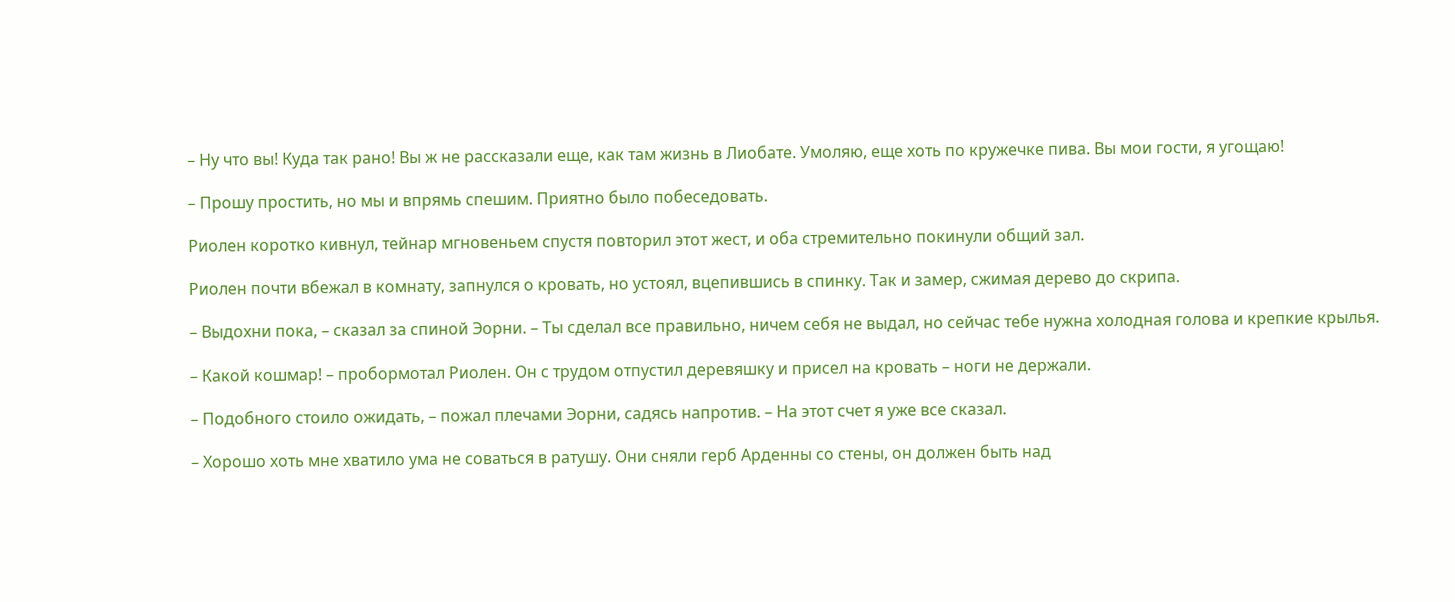– Ну что вы! Куда так рано! Вы ж не рассказали еще, как там жизнь в Лиобате. Умоляю, еще хоть по кружечке пива. Вы мои гости, я угощаю!

– Прошу простить, но мы и впрямь спешим. Приятно было побеседовать.

Риолен коротко кивнул, тейнар мгновеньем спустя повторил этот жест, и оба стремительно покинули общий зал.

Риолен почти вбежал в комнату, запнулся о кровать, но устоял, вцепившись в спинку. Так и замер, сжимая дерево до скрипа.

– Выдохни пока, – сказал за спиной Эорни. – Ты сделал все правильно, ничем себя не выдал, но сейчас тебе нужна холодная голова и крепкие крылья.

– Какой кошмар! – пробормотал Риолен. Он с трудом отпустил деревяшку и присел на кровать – ноги не держали.

– Подобного стоило ожидать, – пожал плечами Эорни, садясь напротив. – На этот счет я уже все сказал.

– Хорошо хоть мне хватило ума не соваться в ратушу. Они сняли герб Арденны со стены, он должен быть над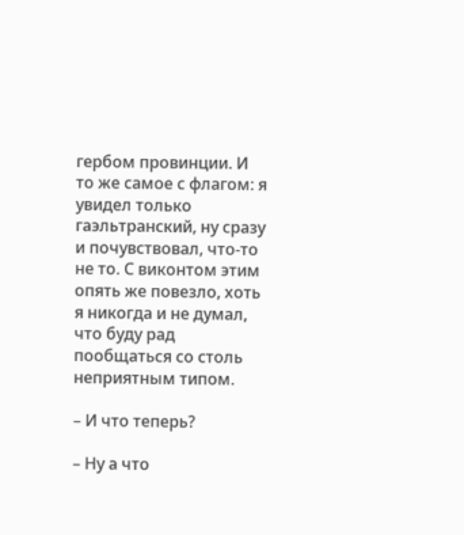гербом провинции. И то же самое с флагом: я увидел только гаэльтранский, ну сразу и почувствовал, что-то не то. С виконтом этим опять же повезло, хоть я никогда и не думал, что буду рад пообщаться со столь неприятным типом.

– И что теперь?

– Ну а что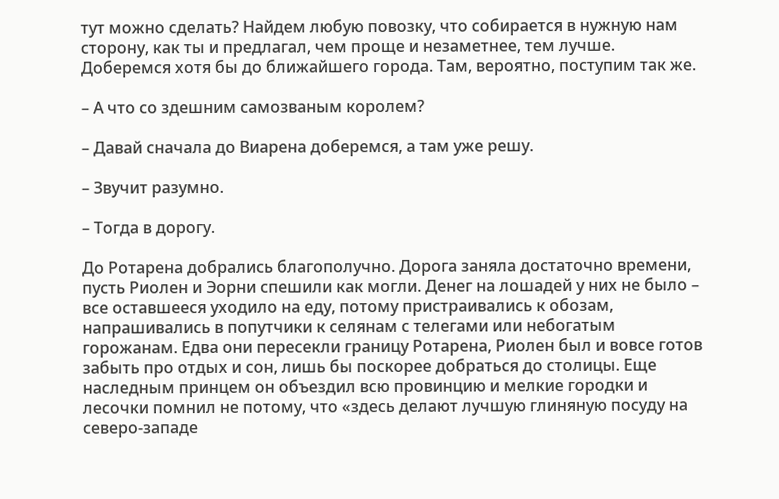тут можно сделать? Найдем любую повозку, что собирается в нужную нам сторону, как ты и предлагал, чем проще и незаметнее, тем лучше. Доберемся хотя бы до ближайшего города. Там, вероятно, поступим так же.

– А что со здешним самозваным королем?

– Давай сначала до Виарена доберемся, а там уже решу.

– Звучит разумно.

– Тогда в дорогу.

До Ротарена добрались благополучно. Дорога заняла достаточно времени, пусть Риолен и Эорни спешили как могли. Денег на лошадей у них не было – все оставшееся уходило на еду, потому пристраивались к обозам, напрашивались в попутчики к селянам с телегами или небогатым горожанам. Едва они пересекли границу Ротарена, Риолен был и вовсе готов забыть про отдых и сон, лишь бы поскорее добраться до столицы. Еще наследным принцем он объездил всю провинцию и мелкие городки и лесочки помнил не потому, что «здесь делают лучшую глиняную посуду на северо-западе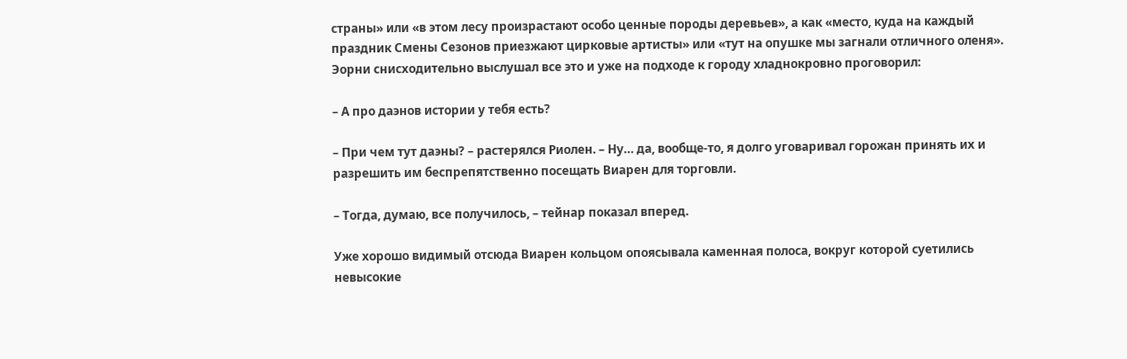страны» или «в этом лесу произрастают особо ценные породы деревьев», а как «место, куда на каждый праздник Смены Сезонов приезжают цирковые артисты» или «тут на опушке мы загнали отличного оленя». Эорни снисходительно выслушал все это и уже на подходе к городу хладнокровно проговорил:

– А про даэнов истории у тебя есть?

– При чем тут даэны? – растерялся Риолен. – Ну… да, вообще-то, я долго уговаривал горожан принять их и разрешить им беспрепятственно посещать Виарен для торговли.

– Тогда, думаю, все получилось, – тейнар показал вперед.

Уже хорошо видимый отсюда Виарен кольцом опоясывала каменная полоса, вокруг которой суетились невысокие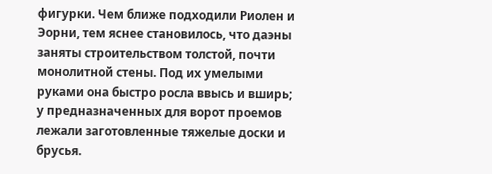фигурки. Чем ближе подходили Риолен и Эорни, тем яснее становилось, что даэны заняты строительством толстой, почти монолитной стены. Под их умелыми руками она быстро росла ввысь и вширь; у предназначенных для ворот проемов лежали заготовленные тяжелые доски и брусья.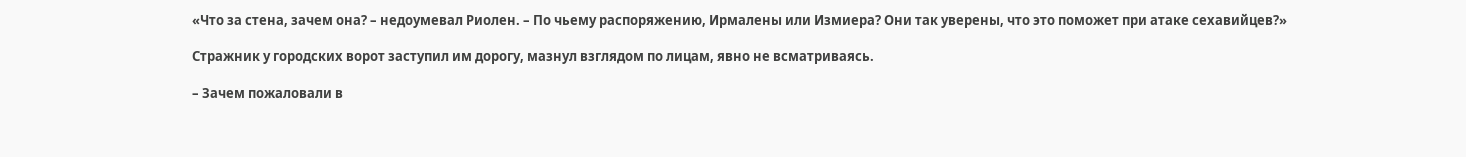«Что за стена, зачем она? – недоумевал Риолен. – По чьему распоряжению, Ирмалены или Измиера? Они так уверены, что это поможет при атаке сехавийцев?»

Стражник у городских ворот заступил им дорогу, мазнул взглядом по лицам, явно не всматриваясь.

– Зачем пожаловали в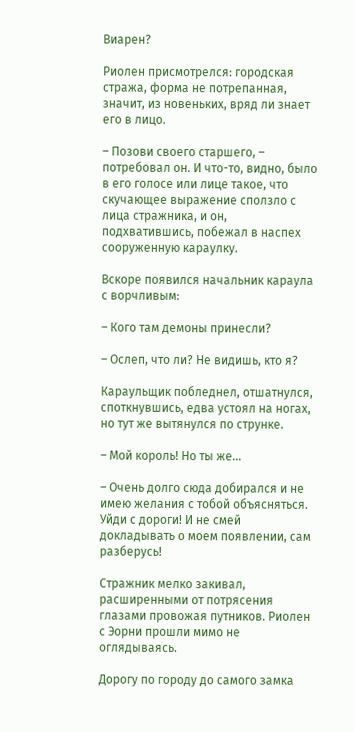Виарен?

Риолен присмотрелся: городская стража, форма не потрепанная, значит, из новеньких, вряд ли знает его в лицо.

– Позови своего старшего, – потребовал он. И что-то, видно, было в его голосе или лице такое, что скучающее выражение сползло с лица стражника, и он, подхватившись, побежал в наспех сооруженную караулку.

Вскоре появился начальник караула с ворчливым:

– Кого там демоны принесли?

– Ослеп, что ли? Не видишь, кто я?

Караульщик побледнел, отшатнулся, споткнувшись, едва устоял на ногах, но тут же вытянулся по струнке.

– Мой король! Но ты же…

– Очень долго сюда добирался и не имею желания с тобой объясняться. Уйди с дороги! И не смей докладывать о моем появлении, сам разберусь!

Стражник мелко закивал, расширенными от потрясения глазами провожая путников. Риолен с Эорни прошли мимо не оглядываясь.

Дорогу по городу до самого замка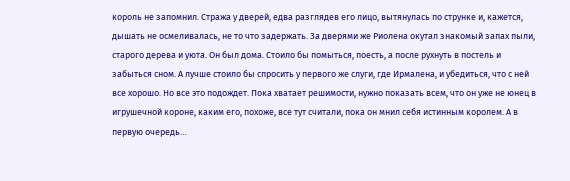король не запомнил. Стража у дверей, едва разглядев его лицо, вытянулась по струнке и, кажется, дышать не осмеливалась, не то что задержать. За дверями же Риолена окутал знакомый запах пыли, старого дерева и уюта. Он был дома. Стоило бы помыться, поесть, а после рухнуть в постель и забыться сном. А лучше стоило бы спросить у первого же слуги, где Ирмалена, и убедиться, что с ней все хорошо. Но все это подождет. Пока хватает решимости, нужно показать всем, что он уже не юнец в игрушечной короне, каким его, похоже, все тут считали, пока он мнил себя истинным королем. А в первую очередь…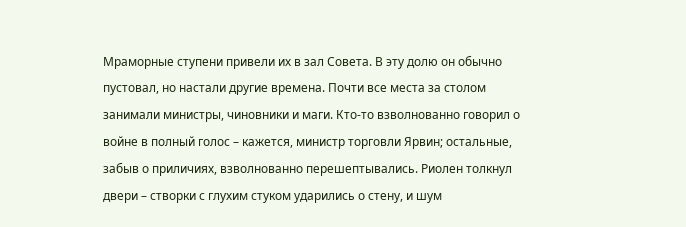Мраморные ступени привели их в зал Совета. В эту долю он обычно пустовал, но настали другие времена. Почти все места за столом занимали министры, чиновники и маги. Кто-то взволнованно говорил о войне в полный голос – кажется, министр торговли Ярвин; остальные, забыв о приличиях, взволнованно перешептывались. Риолен толкнул двери – створки с глухим стуком ударились о стену, и шум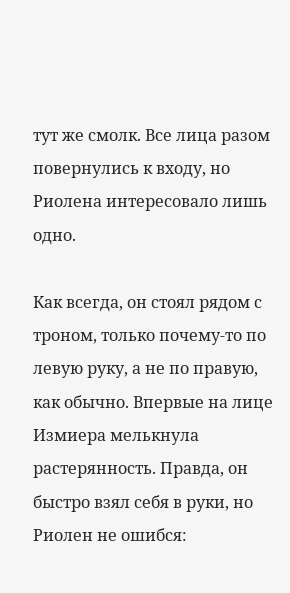тут же смолк. Все лица разом повернулись к входу, но Риолена интересовало лишь одно.

Как всегда, он стоял рядом с троном, только почему-то по левую руку, а не по правую, как обычно. Впервые на лице Измиера мелькнула растерянность. Правда, он быстро взял себя в руки, но Риолен не ошибся: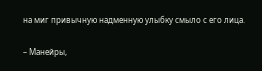на миг привычную надменную улыбку смыло с его лица.

– Манейры,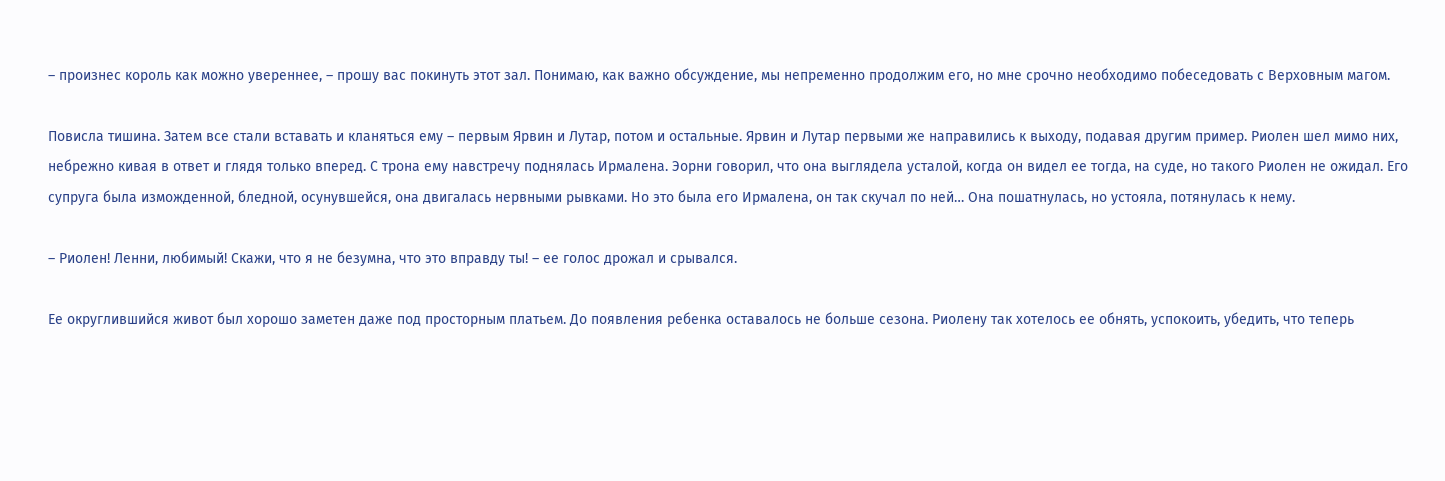– произнес король как можно увереннее, – прошу вас покинуть этот зал. Понимаю, как важно обсуждение, мы непременно продолжим его, но мне срочно необходимо побеседовать с Верховным магом.

Повисла тишина. Затем все стали вставать и кланяться ему – первым Ярвин и Лутар, потом и остальные. Ярвин и Лутар первыми же направились к выходу, подавая другим пример. Риолен шел мимо них, небрежно кивая в ответ и глядя только вперед. С трона ему навстречу поднялась Ирмалена. Эорни говорил, что она выглядела усталой, когда он видел ее тогда, на суде, но такого Риолен не ожидал. Его супруга была изможденной, бледной, осунувшейся, она двигалась нервными рывками. Но это была его Ирмалена, он так скучал по ней… Она пошатнулась, но устояла, потянулась к нему.

– Риолен! Ленни, любимый! Скажи, что я не безумна, что это вправду ты! – ее голос дрожал и срывался.

Ее округлившийся живот был хорошо заметен даже под просторным платьем. До появления ребенка оставалось не больше сезона. Риолену так хотелось ее обнять, успокоить, убедить, что теперь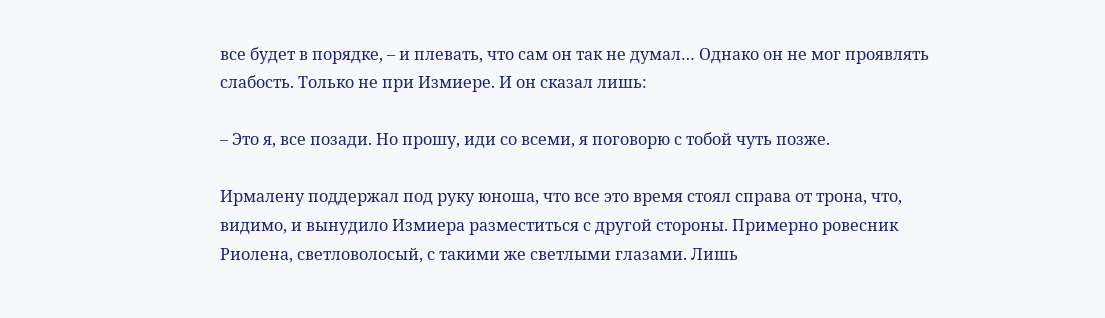все будет в порядке, – и плевать, что сам он так не думал… Однако он не мог проявлять слабость. Только не при Измиере. И он сказал лишь:

– Это я, все позади. Но прошу, иди со всеми, я поговорю с тобой чуть позже.

Ирмалену поддержал под руку юноша, что все это время стоял справа от трона, что, видимо, и вынудило Измиера разместиться с другой стороны. Примерно ровесник Риолена, светловолосый, с такими же светлыми глазами. Лишь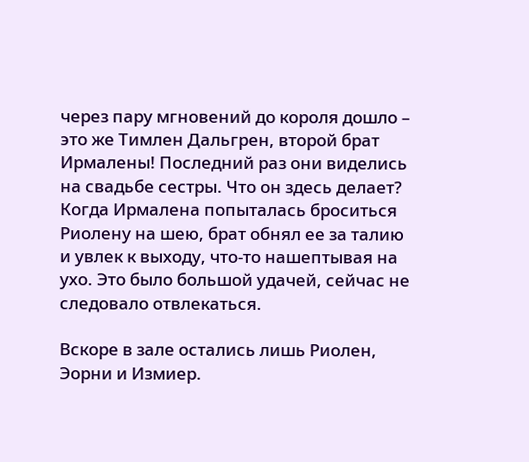через пару мгновений до короля дошло – это же Тимлен Дальгрен, второй брат Ирмалены! Последний раз они виделись на свадьбе сестры. Что он здесь делает? Когда Ирмалена попыталась броситься Риолену на шею, брат обнял ее за талию и увлек к выходу, что-то нашептывая на ухо. Это было большой удачей, сейчас не следовало отвлекаться.

Вскоре в зале остались лишь Риолен, Эорни и Измиер.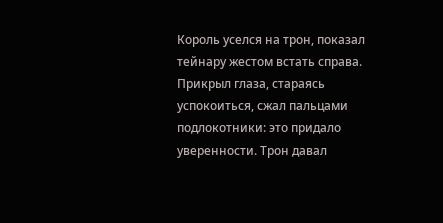Король уселся на трон, показал тейнару жестом встать справа. Прикрыл глаза, стараясь успокоиться, сжал пальцами подлокотники: это придало уверенности. Трон давал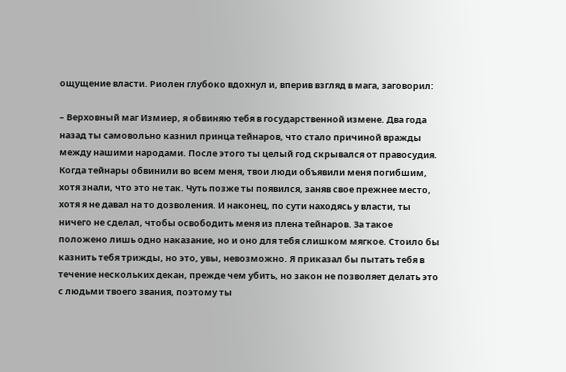ощущение власти. Риолен глубоко вдохнул и, вперив взгляд в мага, заговорил:

– Верховный маг Измиер, я обвиняю тебя в государственной измене. Два года назад ты самовольно казнил принца тейнаров, что стало причиной вражды между нашими народами. После этого ты целый год скрывался от правосудия. Когда тейнары обвинили во всем меня, твои люди объявили меня погибшим, хотя знали, что это не так. Чуть позже ты появился, заняв свое прежнее место, хотя я не давал на то дозволения. И наконец, по сути находясь у власти, ты ничего не сделал, чтобы освободить меня из плена тейнаров. За такое положено лишь одно наказание, но и оно для тебя слишком мягкое. Стоило бы казнить тебя трижды, но это, увы, невозможно. Я приказал бы пытать тебя в течение нескольких декан, прежде чем убить, но закон не позволяет делать это с людьми твоего звания, поэтому ты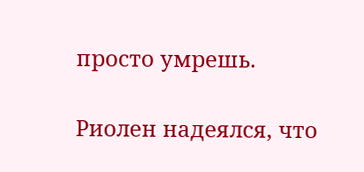просто умрешь.

Риолен надеялся, что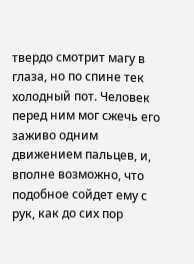твердо смотрит магу в глаза, но по спине тек холодный пот. Человек перед ним мог сжечь его заживо одним движением пальцев, и, вполне возможно, что подобное сойдет ему с рук, как до сих пор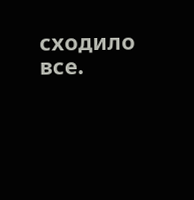сходило все.